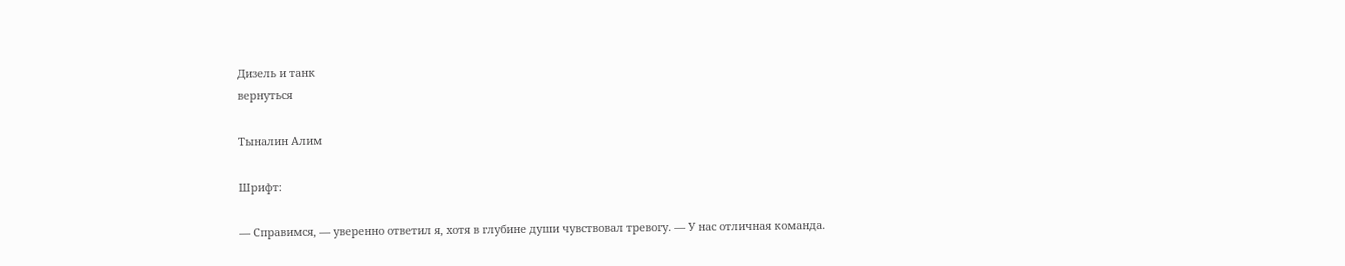Дизель и танк
вернуться

Тыналин Алим

Шрифт:

— Справимся, — уверенно ответил я, хотя в глубине души чувствовал тревогу. — У нас отличная команда.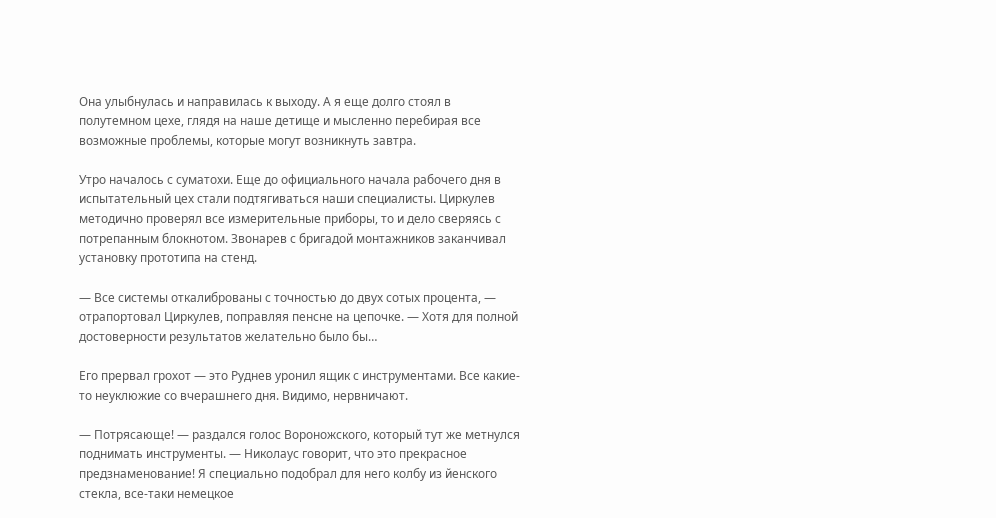Она улыбнулась и направилась к выходу. А я еще долго стоял в полутемном цехе, глядя на наше детище и мысленно перебирая все возможные проблемы, которые могут возникнуть завтра.

Утро началось с суматохи. Еще до официального начала рабочего дня в испытательный цех стали подтягиваться наши специалисты. Циркулев методично проверял все измерительные приборы, то и дело сверяясь с потрепанным блокнотом. Звонарев с бригадой монтажников заканчивал установку прототипа на стенд.

— Все системы откалиброваны с точностью до двух сотых процента, — отрапортовал Циркулев, поправляя пенсне на цепочке. — Хотя для полной достоверности результатов желательно было бы…

Его прервал грохот — это Руднев уронил ящик с инструментами. Все какие-то неуклюжие со вчерашнего дня. Видимо, нервничают.

— Потрясающе! — раздался голос Вороножского, который тут же метнулся поднимать инструменты. — Николаус говорит, что это прекрасное предзнаменование! Я специально подобрал для него колбу из йенского стекла, все-таки немецкое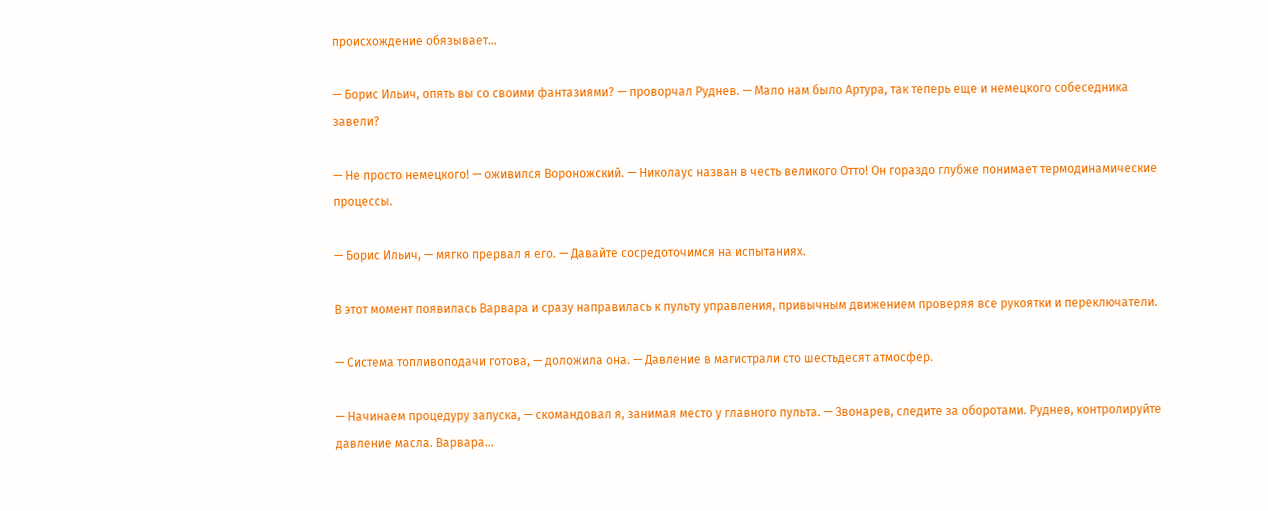происхождение обязывает…

— Борис Ильич, опять вы со своими фантазиями? — проворчал Руднев. — Мало нам было Артура, так теперь еще и немецкого собеседника завели?

— Не просто немецкого! — оживился Вороножский. — Николаус назван в честь великого Отто! Он гораздо глубже понимает термодинамические процессы.

— Борис Ильич, — мягко прервал я его. — Давайте сосредоточимся на испытаниях.

В этот момент появилась Варвара и сразу направилась к пульту управления, привычным движением проверяя все рукоятки и переключатели.

— Система топливоподачи готова, — доложила она. — Давление в магистрали сто шестьдесят атмосфер.

— Начинаем процедуру запуска, — скомандовал я, занимая место у главного пульта. — Звонарев, следите за оборотами. Руднев, контролируйте давление масла. Варвара…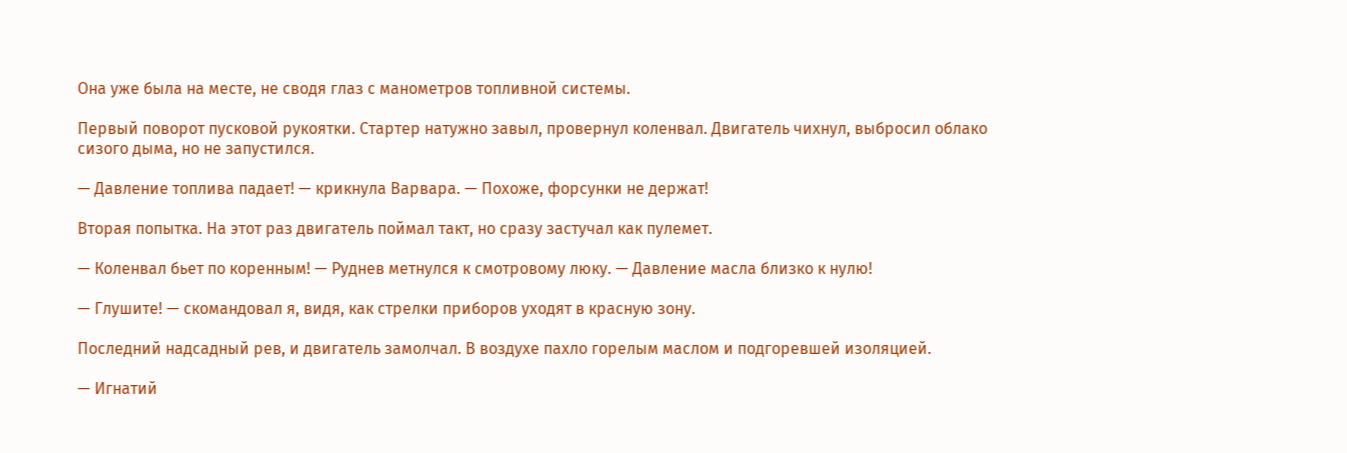Она уже была на месте, не сводя глаз с манометров топливной системы.

Первый поворот пусковой рукоятки. Стартер натужно завыл, провернул коленвал. Двигатель чихнул, выбросил облако сизого дыма, но не запустился.

— Давление топлива падает! — крикнула Варвара. — Похоже, форсунки не держат!

Вторая попытка. На этот раз двигатель поймал такт, но сразу застучал как пулемет.

— Коленвал бьет по коренным! — Руднев метнулся к смотровому люку. — Давление масла близко к нулю!

— Глушите! — скомандовал я, видя, как стрелки приборов уходят в красную зону.

Последний надсадный рев, и двигатель замолчал. В воздухе пахло горелым маслом и подгоревшей изоляцией.

— Игнатий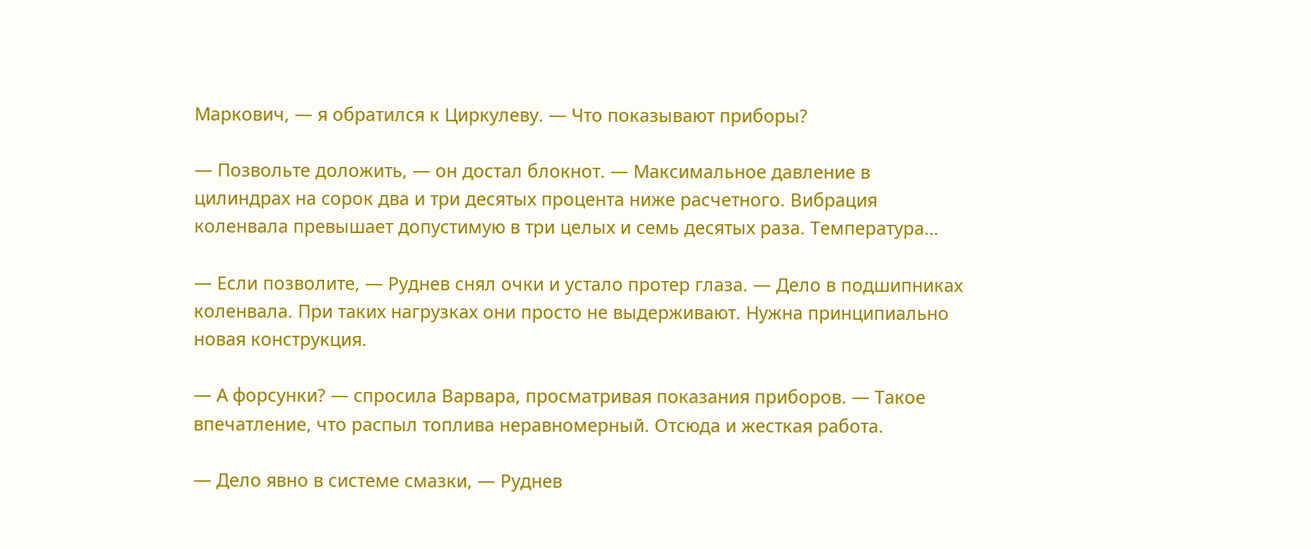Маркович, — я обратился к Циркулеву. — Что показывают приборы?

— Позвольте доложить, — он достал блокнот. — Максимальное давление в цилиндрах на сорок два и три десятых процента ниже расчетного. Вибрация коленвала превышает допустимую в три целых и семь десятых раза. Температура…

— Если позволите, — Руднев снял очки и устало протер глаза. — Дело в подшипниках коленвала. При таких нагрузках они просто не выдерживают. Нужна принципиально новая конструкция.

— А форсунки? — спросила Варвара, просматривая показания приборов. — Такое впечатление, что распыл топлива неравномерный. Отсюда и жесткая работа.

— Дело явно в системе смазки, — Руднев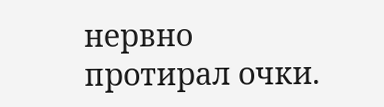нервно протирал очки.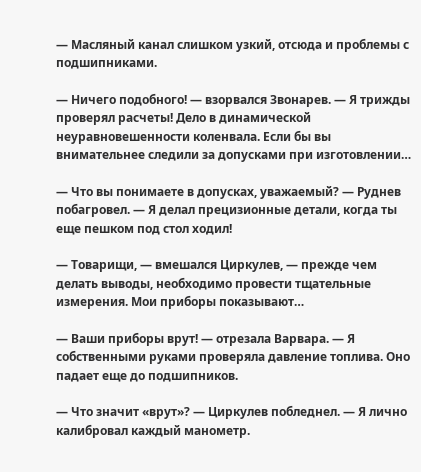— Масляный канал слишком узкий, отсюда и проблемы с подшипниками.

— Ничего подобного! — взорвался Звонарев. — Я трижды проверял расчеты! Дело в динамической неуравновешенности коленвала. Если бы вы внимательнее следили за допусками при изготовлении…

— Что вы понимаете в допусках, уважаемый? — Руднев побагровел. — Я делал прецизионные детали, когда ты еще пешком под стол ходил!

— Товарищи, — вмешался Циркулев, — прежде чем делать выводы, необходимо провести тщательные измерения. Мои приборы показывают…

— Ваши приборы врут! — отрезала Варвара. — Я собственными руками проверяла давление топлива. Оно падает еще до подшипников.

— Что значит «врут»? — Циркулев побледнел. — Я лично калибровал каждый манометр.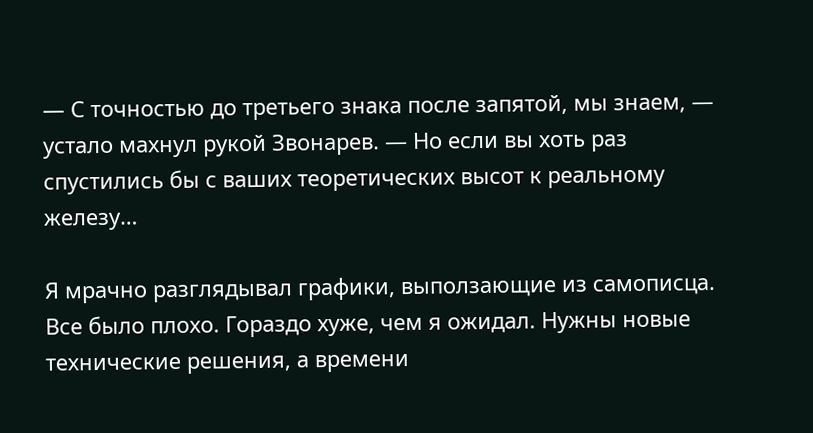— С точностью до третьего знака после запятой, мы знаем, — устало махнул рукой Звонарев. — Но если вы хоть раз спустились бы с ваших теоретических высот к реальному железу…

Я мрачно разглядывал графики, выползающие из самописца. Все было плохо. Гораздо хуже, чем я ожидал. Нужны новые технические решения, а времени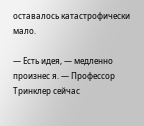оставалось катастрофически мало.

— Есть идея, — медленно произнес я. — Профессор Тринклер сейчас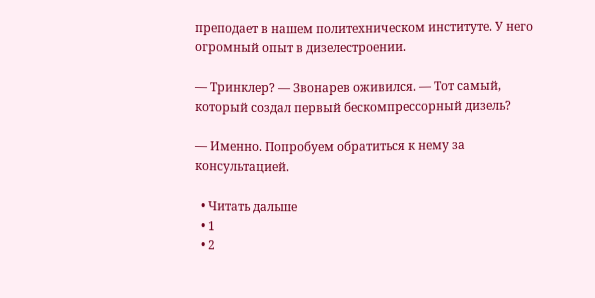преподает в нашем политехническом институте. У него огромный опыт в дизелестроении.

— Тринклер? — Звонарев оживился. — Тот самый, который создал первый бескомпрессорный дизель?

— Именно. Попробуем обратиться к нему за консультацией.

  • Читать дальше
  • 1
  • 2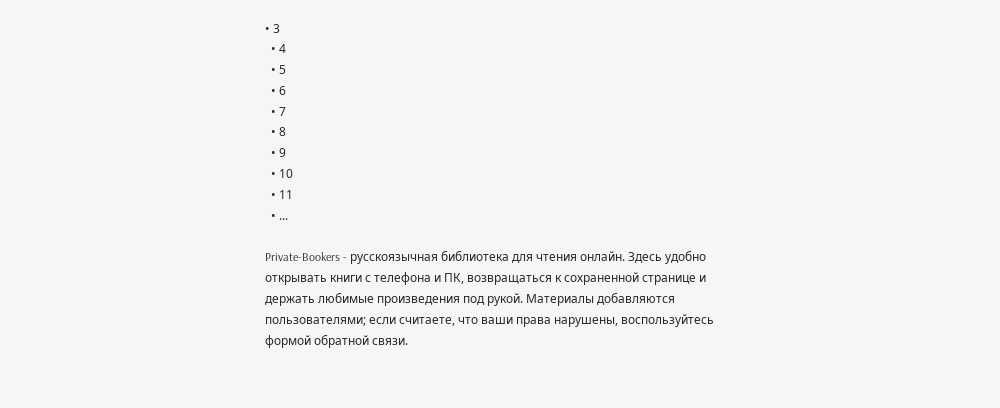• 3
  • 4
  • 5
  • 6
  • 7
  • 8
  • 9
  • 10
  • 11
  • ...

Private-Bookers - русскоязычная библиотека для чтения онлайн. Здесь удобно открывать книги с телефона и ПК, возвращаться к сохраненной странице и держать любимые произведения под рукой. Материалы добавляются пользователями; если считаете, что ваши права нарушены, воспользуйтесь формой обратной связи.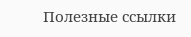Полезные ссылки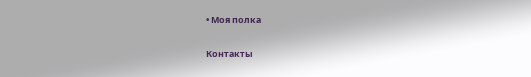• Моя полка

Контакты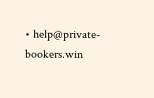• help@private-bookers.win